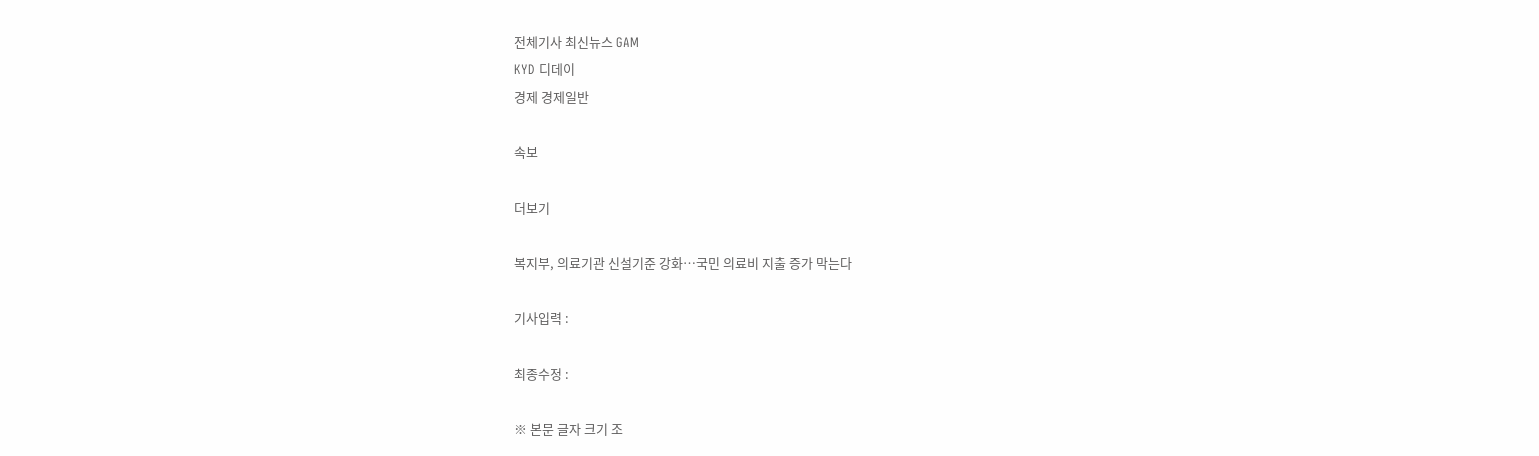전체기사 최신뉴스 GAM
KYD 디데이
경제 경제일반

속보

더보기

복지부, 의료기관 신설기준 강화…국민 의료비 지출 증가 막는다

기사입력 :

최종수정 :

※ 본문 글자 크기 조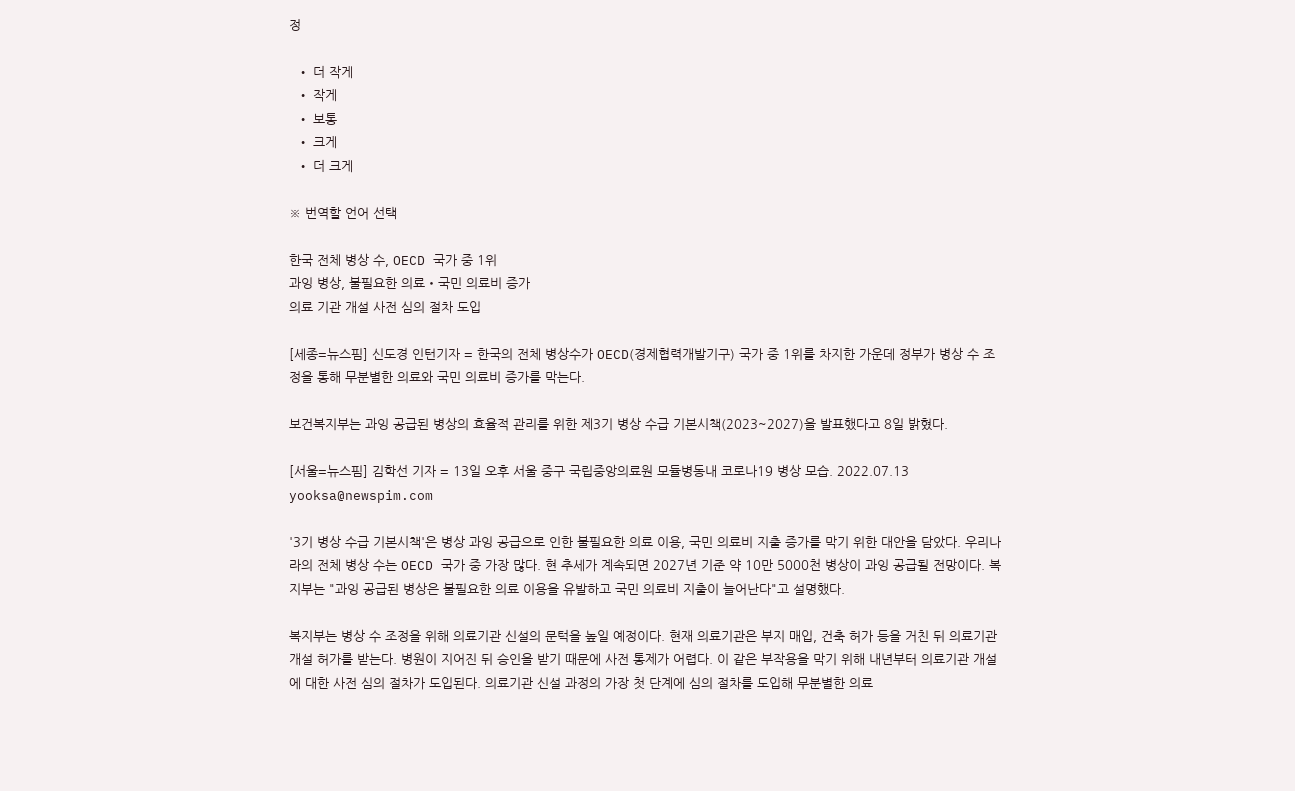정

  • 더 작게
  • 작게
  • 보통
  • 크게
  • 더 크게

※ 번역할 언어 선택

한국 전체 병상 수, OECD 국가 중 1위
과잉 병상, 불필요한 의료‧국민 의료비 증가
의료 기관 개설 사전 심의 절차 도입

[세종=뉴스핌] 신도경 인턴기자 = 한국의 전체 병상수가 OECD(경제협력개발기구) 국가 중 1위를 차지한 가운데 정부가 병상 수 조정을 통해 무분별한 의료와 국민 의료비 증가를 막는다.

보건복지부는 과잉 공급된 병상의 효율적 관리를 위한 제3기 병상 수급 기본시책(2023~2027)을 발표했다고 8일 밝혔다.

[서울=뉴스핌] 김학선 기자 = 13일 오후 서울 중구 국립중앙의료원 모듈병동내 코로나19 병상 모습. 2022.07.13 yooksa@newspim.com

'3기 병상 수급 기본시책'은 병상 과잉 공급으로 인한 불필요한 의료 이용, 국민 의료비 지출 증가를 막기 위한 대안을 담았다. 우리나라의 전체 병상 수는 OECD 국가 중 가장 많다. 현 추세가 계속되면 2027년 기준 약 10만 5000천 병상이 과잉 공급될 전망이다. 복지부는 "과잉 공급된 병상은 불필요한 의료 이용을 유발하고 국민 의료비 지출이 늘어난다"고 설명했다.

복지부는 병상 수 조정을 위해 의료기관 신설의 문턱을 높일 예정이다. 현재 의료기관은 부지 매입, 건축 허가 등을 거친 뒤 의료기관 개설 허가를 받는다. 병원이 지어진 뒤 승인을 받기 때문에 사전 통제가 어렵다. 이 같은 부작용을 막기 위해 내년부터 의료기관 개설에 대한 사전 심의 절차가 도입된다. 의료기관 신설 과정의 가장 첫 단계에 심의 절차를 도입해 무분별한 의료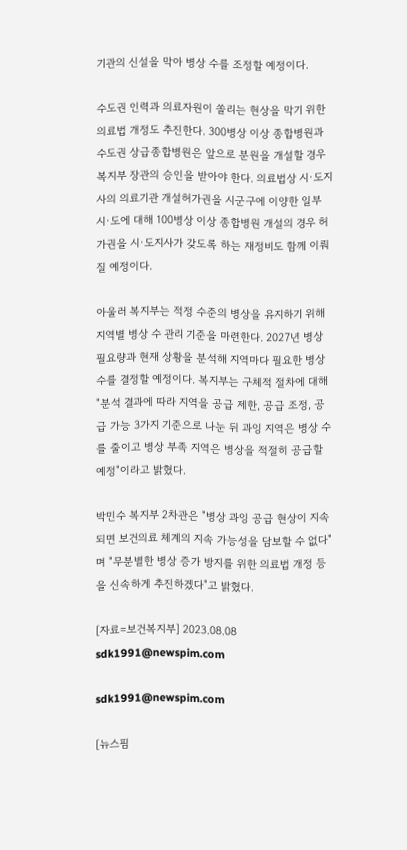기관의 신설을 막아 병상 수를 조정할 예정이다.

수도권 인력과 의료자원이 쏠리는 현상을 막기 위한 의료법 개정도 추진한다. 300병상 이상 종합병원과 수도권 상급종합병원은 앞으로 분원을 개설할 경우 복지부 장관의 승인을 받아야 한다. 의료법상 시·도지사의 의료기관 개설허가권을 시군구에 이양한 일부 시·도에 대해 100병상 이상 종합병원 개설의 경우 허가권을 시·도지사가 갖도록 하는 재정비도 함께 이뤄질 예정이다.

아울러 복지부는 적정 수준의 병상을 유지하기 위해 지역별 병상 수 관리 기준을 마련한다. 2027년 병상 필요량과 현재 상황을 분석해 지역마다 필요한 병상 수를 결정할 예정이다. 복지부는 구체적 절차에 대해 "분석 결과에 따라 지역을 공급 제한, 공급 조정, 공급 가능 3가지 기준으로 나눈 뒤 과잉 지역은 병상 수를 줄이고 병상 부족 지역은 병상을 적절히 공급할 예정"이라고 밝혔다.

박민수 복지부 2차관은 "병상 과잉 공급 현상이 지속되면 보건의료 체계의 지속 가능성을 담보할 수 없다"며 "무분별한 병상 증가 방지를 위한 의료법 개정 등을 신속하게 추진하겠다"고 밝혔다.

[자료=보건복지부] 2023.08.08 sdk1991@newspim.com

sdk1991@newspim.com

[뉴스핌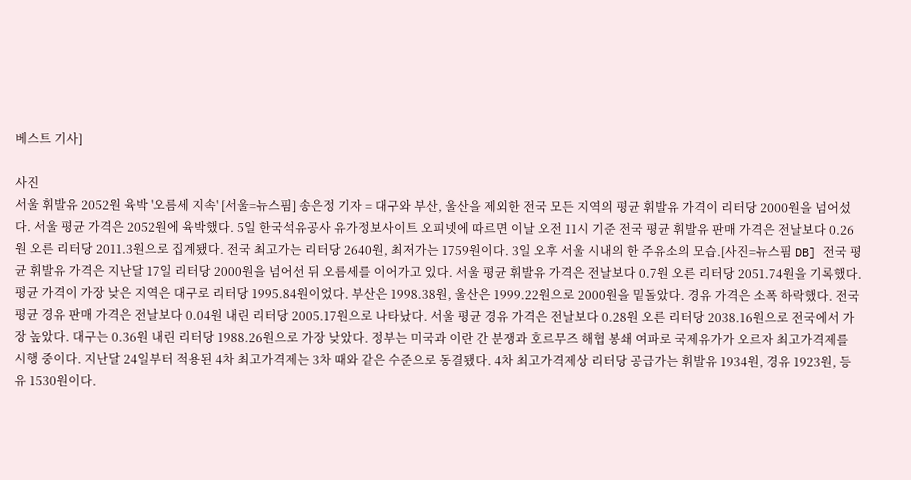베스트 기사]

사진
서울 휘발유 2052원 육박 '오름세 지속' [서울=뉴스핌] 송은정 기자 = 대구와 부산, 울산을 제외한 전국 모든 지역의 평균 휘발유 가격이 리터당 2000원을 넘어섰다. 서울 평균 가격은 2052원에 육박했다. 5일 한국석유공사 유가정보사이트 오피넷에 따르면 이날 오전 11시 기준 전국 평균 휘발유 판매 가격은 전날보다 0.26원 오른 리터당 2011.3원으로 집계됐다. 전국 최고가는 리터당 2640원, 최저가는 1759원이다. 3일 오후 서울 시내의 한 주유소의 모습.[사진=뉴스핌 DB] 전국 평균 휘발유 가격은 지난달 17일 리터당 2000원을 넘어선 뒤 오름세를 이어가고 있다. 서울 평균 휘발유 가격은 전날보다 0.7원 오른 리터당 2051.74원을 기록했다. 평균 가격이 가장 낮은 지역은 대구로 리터당 1995.84원이었다. 부산은 1998.38원, 울산은 1999.22원으로 2000원을 밑돌았다. 경유 가격은 소폭 하락했다. 전국 평균 경유 판매 가격은 전날보다 0.04원 내린 리터당 2005.17원으로 나타났다. 서울 평균 경유 가격은 전날보다 0.28원 오른 리터당 2038.16원으로 전국에서 가장 높았다. 대구는 0.36원 내린 리터당 1988.26원으로 가장 낮았다. 정부는 미국과 이란 간 분쟁과 호르무즈 해협 봉쇄 여파로 국제유가가 오르자 최고가격제를 시행 중이다. 지난달 24일부터 적용된 4차 최고가격제는 3차 때와 같은 수준으로 동결됐다. 4차 최고가격제상 리터당 공급가는 휘발유 1934원, 경유 1923원, 등유 1530원이다.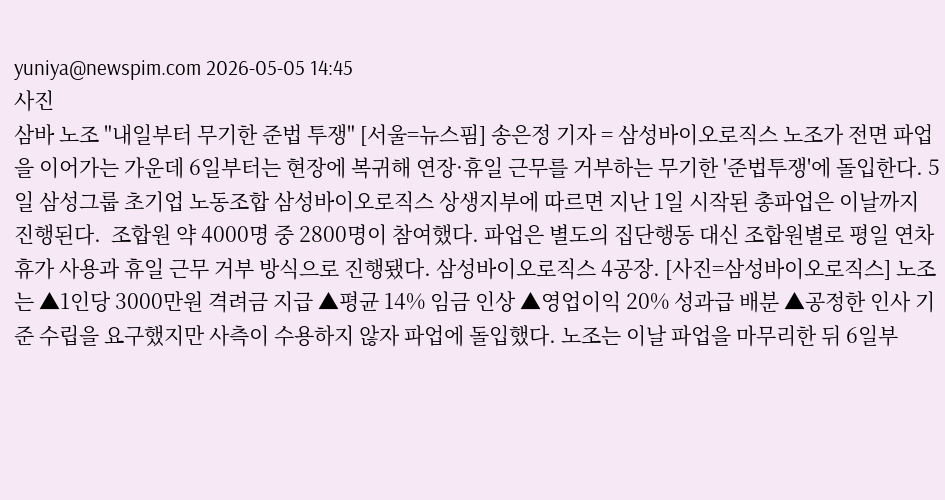yuniya@newspim.com 2026-05-05 14:45
사진
삼바 노조 "내일부터 무기한 준법 투쟁" [서울=뉴스핌] 송은정 기자 = 삼성바이오로직스 노조가 전면 파업을 이어가는 가운데 6일부터는 현장에 복귀해 연장·휴일 근무를 거부하는 무기한 '준법투쟁'에 돌입한다. 5일 삼성그룹 초기업 노동조합 삼성바이오로직스 상생지부에 따르면 지난 1일 시작된 총파업은 이날까지 진행된다.  조합원 약 4000명 중 2800명이 참여했다. 파업은 별도의 집단행동 대신 조합원별로 평일 연차휴가 사용과 휴일 근무 거부 방식으로 진행됐다. 삼성바이오로직스 4공장. [사진=삼성바이오로직스] 노조는 ▲1인당 3000만원 격려금 지급 ▲평균 14% 임금 인상 ▲영업이익 20% 성과급 배분 ▲공정한 인사 기준 수립을 요구했지만 사측이 수용하지 않자 파업에 돌입했다. 노조는 이날 파업을 마무리한 뒤 6일부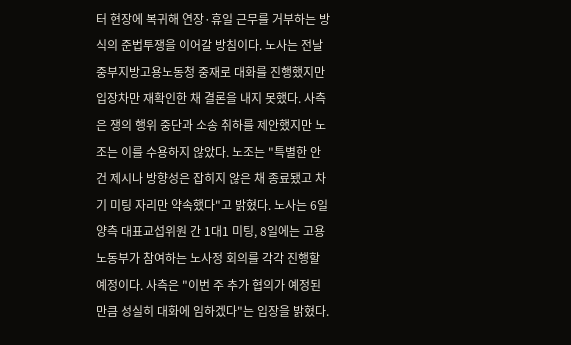터 현장에 복귀해 연장·휴일 근무를 거부하는 방식의 준법투쟁을 이어갈 방침이다. 노사는 전날 중부지방고용노동청 중재로 대화를 진행했지만 입장차만 재확인한 채 결론을 내지 못했다. 사측은 쟁의 행위 중단과 소송 취하를 제안했지만 노조는 이를 수용하지 않았다. 노조는 "특별한 안건 제시나 방향성은 잡히지 않은 채 종료됐고 차기 미팅 자리만 약속했다"고 밝혔다. 노사는 6일 양측 대표교섭위원 간 1대1 미팅, 8일에는 고용노동부가 참여하는 노사정 회의를 각각 진행할 예정이다. 사측은 "이번 주 추가 협의가 예정된 만큼 성실히 대화에 임하겠다"는 입장을 밝혔다.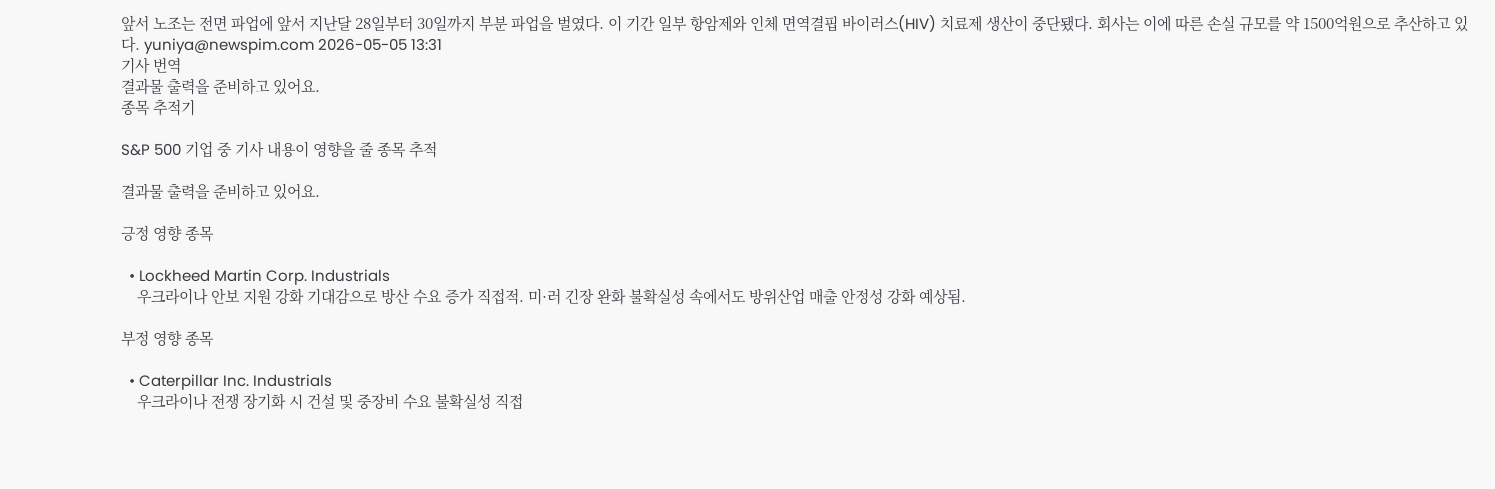앞서 노조는 전면 파업에 앞서 지난달 28일부터 30일까지 부분 파업을 벌였다. 이 기간 일부 항암제와 인체 면역결핍 바이러스(HIV) 치료제 생산이 중단됐다. 회사는 이에 따른 손실 규모를 약 1500억원으로 추산하고 있다. yuniya@newspim.com 2026-05-05 13:31
기사 번역
결과물 출력을 준비하고 있어요.
종목 추적기

S&P 500 기업 중 기사 내용이 영향을 줄 종목 추적

결과물 출력을 준비하고 있어요.

긍정 영향 종목

  • Lockheed Martin Corp. Industrials
    우크라이나 안보 지원 강화 기대감으로 방산 수요 증가 직접적. 미·러 긴장 완화 불확실성 속에서도 방위산업 매출 안정성 강화 예상됨.

부정 영향 종목

  • Caterpillar Inc. Industrials
    우크라이나 전쟁 장기화 시 건설 및 중장비 수요 불확실성 직접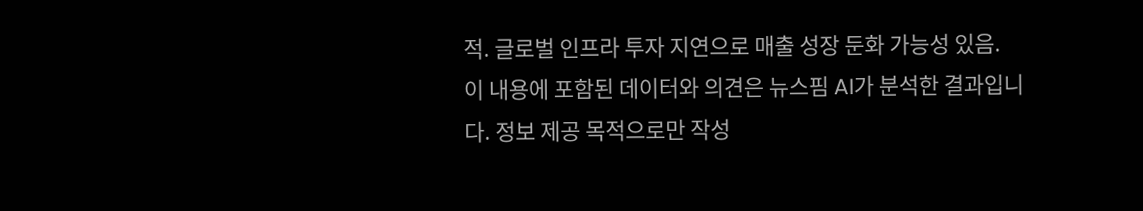적. 글로벌 인프라 투자 지연으로 매출 성장 둔화 가능성 있음.
이 내용에 포함된 데이터와 의견은 뉴스핌 AI가 분석한 결과입니다. 정보 제공 목적으로만 작성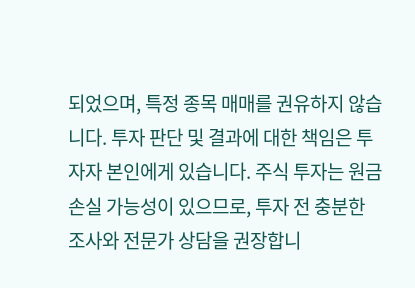되었으며, 특정 종목 매매를 권유하지 않습니다. 투자 판단 및 결과에 대한 책임은 투자자 본인에게 있습니다. 주식 투자는 원금 손실 가능성이 있으므로, 투자 전 충분한 조사와 전문가 상담을 권장합니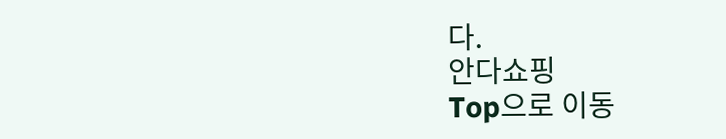다.
안다쇼핑
Top으로 이동